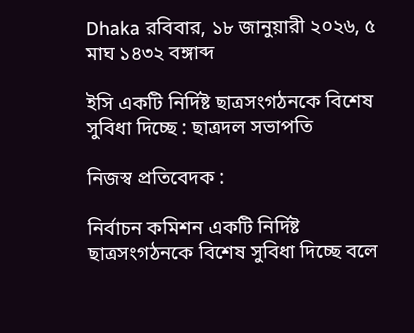Dhaka রবিবার, ১৮ জানুয়ারী ২০২৬, ৫ মাঘ ১৪৩২ বঙ্গাব্দ

ইসি একটি নির্দিষ্ট ছাত্রসংগঠনকে বিশেষ সুবিধা দিচ্ছে : ছাত্রদল সভাপতি

নিজস্ব প্রতিবেদক :

নির্বাচন কমিশন একটি নির্দিষ্ট ছাত্রসংগঠনকে বিশেষ সুবিধা দিচ্ছে বলে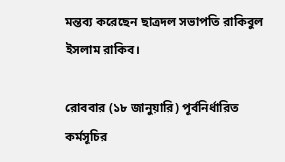মন্তব্য করেছেন ছাত্রদল সভাপতি রাকিবুল ইসলাম রাকিব।

রোববার (১৮ জানুয়ারি) পূর্বনির্ধারিত কর্মসূচির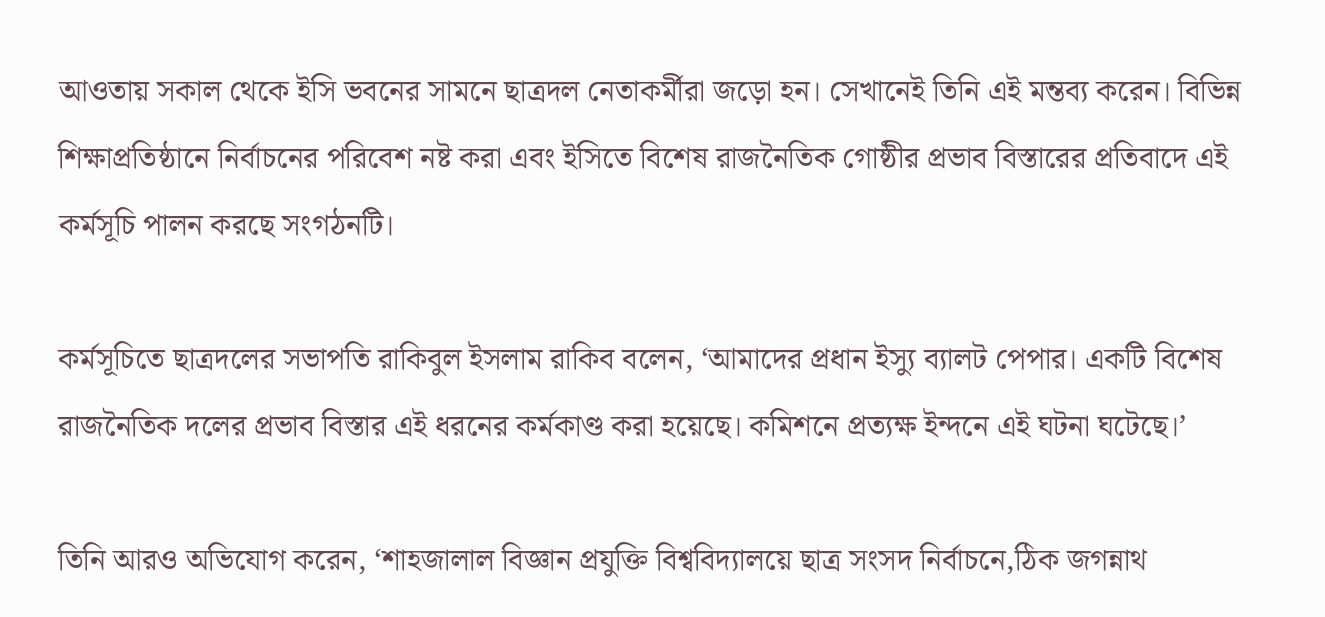আওতায় সকাল থেকে ইসি ভবনের সামনে ছাত্রদল নেতাকর্মীরা জড়ো হন। সেখানেই তিনি এই মন্তব্য করেন। বিভিন্ন শিক্ষাপ্রতিষ্ঠানে নির্বাচনের পরিবেশ নষ্ট করা এবং ইসিতে বিশেষ রাজনৈতিক গোষ্ঠীর প্রভাব বিস্তারের প্রতিবাদে এই কর্মসূচি পালন করছে সংগঠনটি।

কর্মসূচিতে ছাত্রদলের সভাপতি রাকিবুল ইসলাম রাকিব বলেন, ‘আমাদের প্রধান ইস্যু ব্যালট পেপার। একটি বিশেষ রাজনৈতিক দলের প্রভাব বিস্তার এই ধরনের কর্মকাণ্ড করা হয়েছে। কমিশনে প্রত্যক্ষ ইন্দনে এই ঘটনা ঘটেছে।’

তিনি আরও অভিযোগ করেন, ‘শাহজালাল বিজ্ঞান প্রযুক্তি বিশ্ববিদ্যালয়ে ছাত্র সংসদ নির্বাচনে,ঠিক জগন্নাথ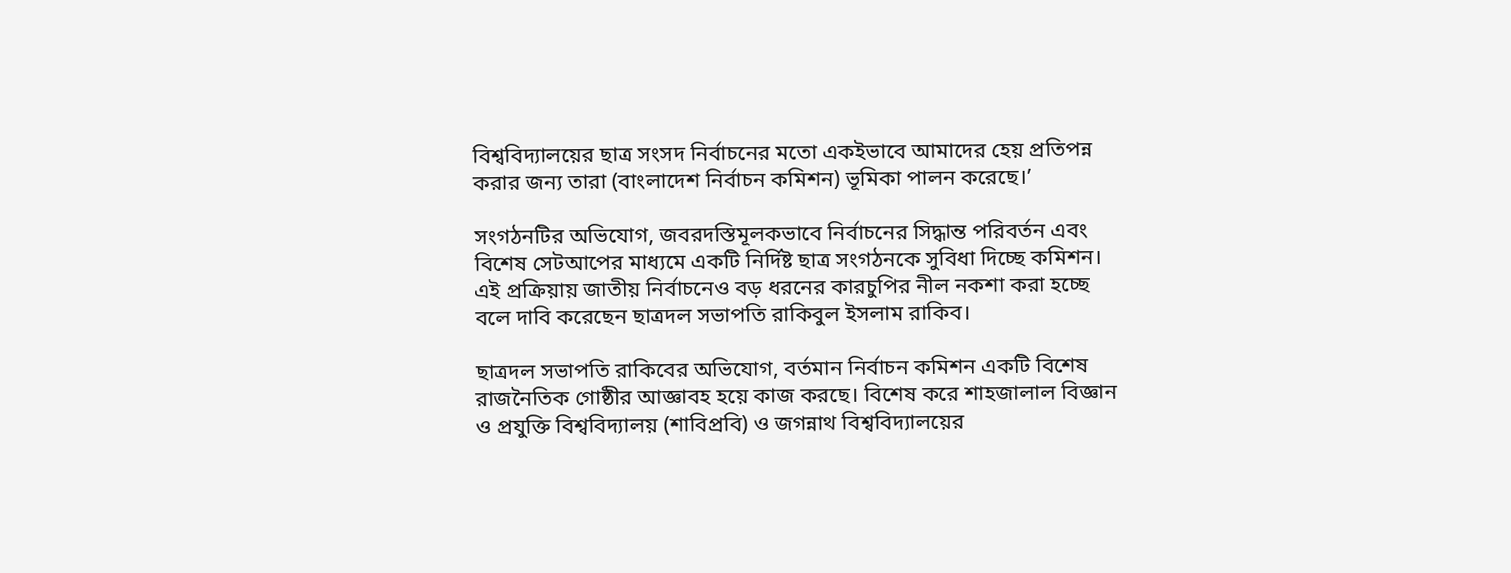বিশ্ববিদ্যালয়ের ছাত্র সংসদ নির্বাচনের মতো একইভাবে আমাদের হেয় প্রতিপন্ন করার জন্য তারা (বাংলাদেশ নির্বাচন কমিশন) ভূমিকা পালন করেছে।’

সংগঠনটির অভিযোগ, জবরদস্তিমূলকভাবে নির্বাচনের সিদ্ধান্ত পরিবর্তন এবং বিশেষ সেটআপের মাধ্যমে একটি নির্দিষ্ট ছাত্র সংগঠনকে সুবিধা দিচ্ছে কমিশন। এই প্রক্রিয়ায় জাতীয় নির্বাচনেও বড় ধরনের কারচুপির নীল নকশা করা হচ্ছে বলে দাবি করেছেন ছাত্রদল সভাপতি রাকিবুল ইসলাম রাকিব।

ছাত্রদল সভাপতি রাকিবের অভিযোগ, বর্তমান নির্বাচন কমিশন একটি বিশেষ রাজনৈতিক গোষ্ঠীর আজ্ঞাবহ হয়ে কাজ করছে। বিশেষ করে শাহজালাল বিজ্ঞান ও প্রযুক্তি বিশ্ববিদ্যালয় (শাবিপ্রবি) ও জগন্নাথ বিশ্ববিদ্যালয়ের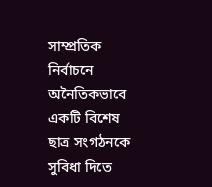সাম্প্রতিক নির্বাচনে অনৈতিকভাবে একটি বিশেষ ছাত্র সংগঠনকে সুবিধা দিতে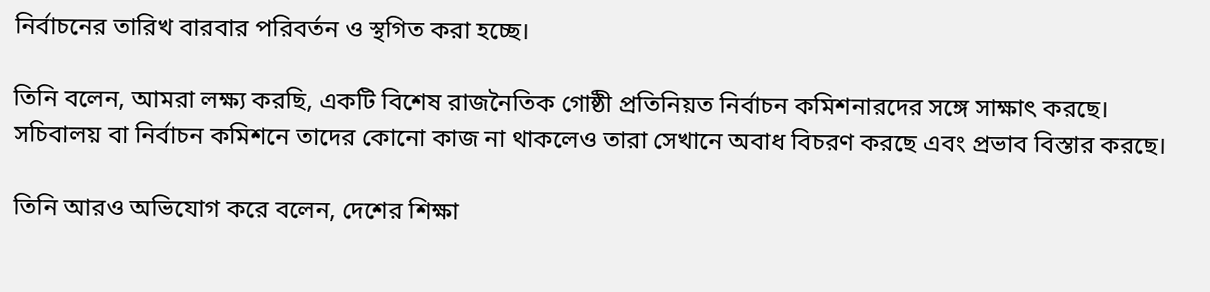নির্বাচনের তারিখ বারবার পরিবর্তন ও স্থগিত করা হচ্ছে।

তিনি বলেন, আমরা লক্ষ্য করছি, একটি বিশেষ রাজনৈতিক গোষ্ঠী প্রতিনিয়ত নির্বাচন কমিশনারদের সঙ্গে সাক্ষাৎ করছে। সচিবালয় বা নির্বাচন কমিশনে তাদের কোনো কাজ না থাকলেও তারা সেখানে অবাধ বিচরণ করছে এবং প্রভাব বিস্তার করছে।

তিনি আরও অভিযোগ করে বলেন, দেশের শিক্ষা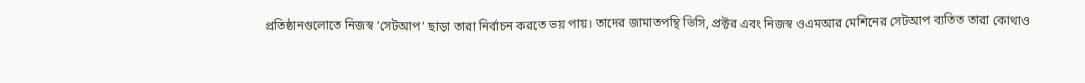প্রতিষ্ঠানগুলোতে নিজস্ব ‘সেটআপ’ ছাড়া তারা নির্বাচন করতে ভয় পায়। তাদের জামাতপন্থি ভিসি, প্রক্টর এবং নিজস্ব ওএমআর মেশিনের সেটআপ ব্যতিত তারা কোথাও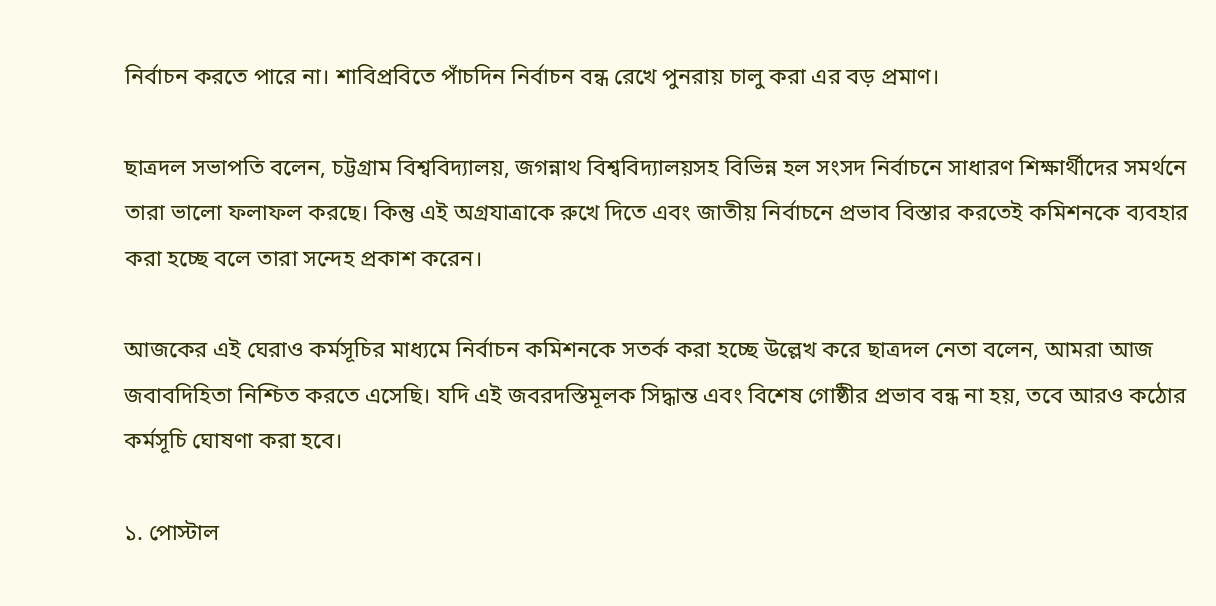নির্বাচন করতে পারে না। শাবিপ্রবিতে পাঁচদিন নির্বাচন বন্ধ রেখে পুনরায় চালু করা এর বড় প্রমাণ।

ছাত্রদল সভাপতি বলেন, চট্টগ্রাম বিশ্ববিদ্যালয়, জগন্নাথ বিশ্ববিদ্যালয়সহ বিভিন্ন হল সংসদ নির্বাচনে সাধারণ শিক্ষার্থীদের সমর্থনে তারা ভালো ফলাফল করছে। কিন্তু এই অগ্রযাত্রাকে রুখে দিতে এবং জাতীয় নির্বাচনে প্রভাব বিস্তার করতেই কমিশনকে ব্যবহার করা হচ্ছে বলে তারা সন্দেহ প্রকাশ করেন।

আজকের এই ঘেরাও কর্মসূচির মাধ্যমে নির্বাচন কমিশনকে সতর্ক করা হচ্ছে উল্লেখ করে ছাত্রদল নেতা বলেন, আমরা আজ জবাবদিহিতা নিশ্চিত করতে এসেছি। যদি এই জবরদস্তিমূলক সিদ্ধান্ত এবং বিশেষ গোষ্ঠীর প্রভাব বন্ধ না হয়, তবে আরও কঠোর কর্মসূচি ঘোষণা করা হবে।

১. পোস্টাল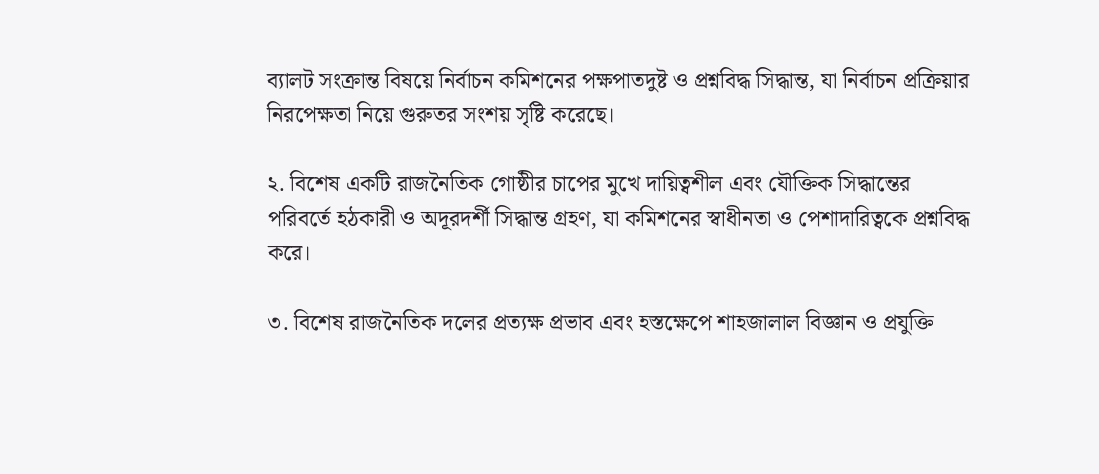ব্যালট সংক্রান্ত বিষয়ে নির্বাচন কমিশনের পক্ষপাতদুষ্ট ও প্রশ্নবিদ্ধ সিদ্ধান্ত, যা নির্বাচন প্রক্রিয়ার নিরপেক্ষতা নিয়ে গুরুতর সংশয় সৃষ্টি করেছে।

২. বিশেষ একটি রাজনৈতিক গোষ্ঠীর চাপের মুখে দায়িত্বশীল এবং যৌক্তিক সিদ্ধান্তের পরিবর্তে হঠকারী ও অদূরদর্শী সিদ্ধান্ত গ্রহণ, যা কমিশনের স্বাধীনতা ও পেশাদারিত্বকে প্রশ্নবিদ্ধ করে।

৩. বিশেষ রাজনৈতিক দলের প্রত্যক্ষ প্রভাব এবং হস্তক্ষেপে শাহজালাল বিজ্ঞান ও প্রযুক্তি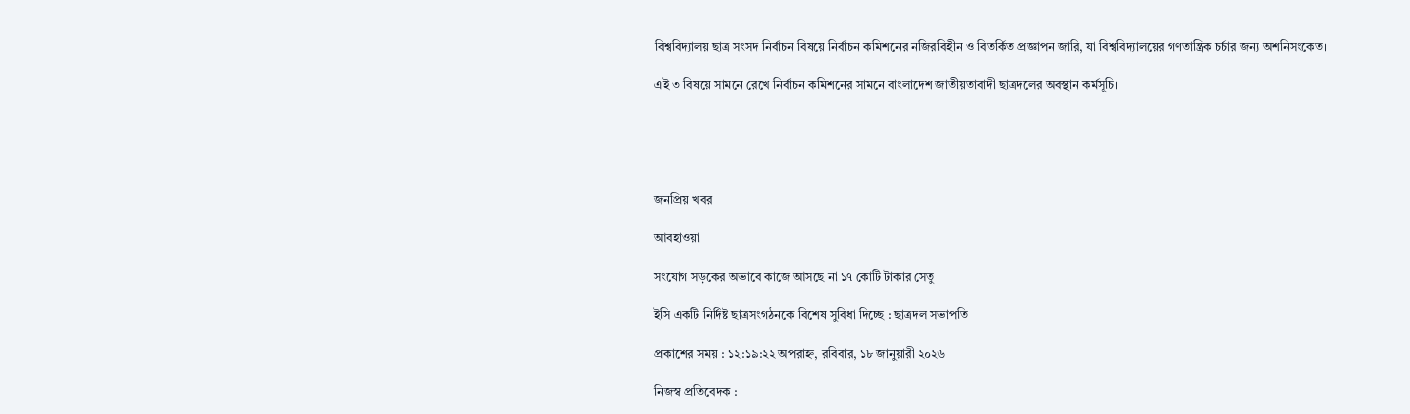বিশ্ববিদ্যালয় ছাত্র সংসদ নির্বাচন বিষয়ে নির্বাচন কমিশনের নজিরবিহীন ও বিতর্কিত প্রজ্ঞাপন জারি, যা বিশ্ববিদ্যালয়ের গণতান্ত্রিক চর্চার জন্য অশনিসংকেত।

এই ৩ বিষয়ে সামনে রেখে নির্বাচন কমিশনের সামনে বাংলাদেশ জাতীয়তাবাদী ছাত্রদলের অবস্থান কর্মসূচি।





জনপ্রিয় খবর

আবহাওয়া

সংযোগ সড়কের অভাবে কাজে আসছে না ১৭ কোটি টাকার সেতু

ইসি একটি নির্দিষ্ট ছাত্রসংগঠনকে বিশেষ সুবিধা দিচ্ছে : ছাত্রদল সভাপতি

প্রকাশের সময় : ১২:১৯:২২ অপরাহ্ন, রবিবার, ১৮ জানুয়ারী ২০২৬

নিজস্ব প্রতিবেদক :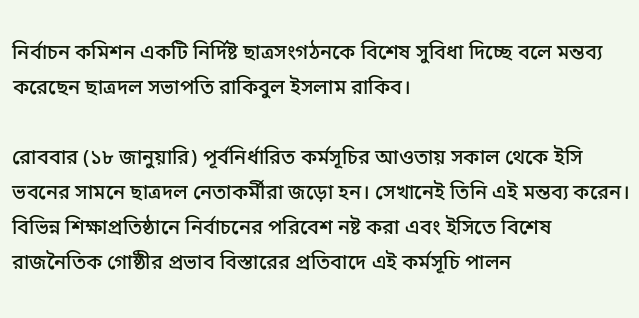নির্বাচন কমিশন একটি নির্দিষ্ট ছাত্রসংগঠনকে বিশেষ সুবিধা দিচ্ছে বলে মন্তব্য করেছেন ছাত্রদল সভাপতি রাকিবুল ইসলাম রাকিব।

রোববার (১৮ জানুয়ারি) পূর্বনির্ধারিত কর্মসূচির আওতায় সকাল থেকে ইসি ভবনের সামনে ছাত্রদল নেতাকর্মীরা জড়ো হন। সেখানেই তিনি এই মন্তব্য করেন। বিভিন্ন শিক্ষাপ্রতিষ্ঠানে নির্বাচনের পরিবেশ নষ্ট করা এবং ইসিতে বিশেষ রাজনৈতিক গোষ্ঠীর প্রভাব বিস্তারের প্রতিবাদে এই কর্মসূচি পালন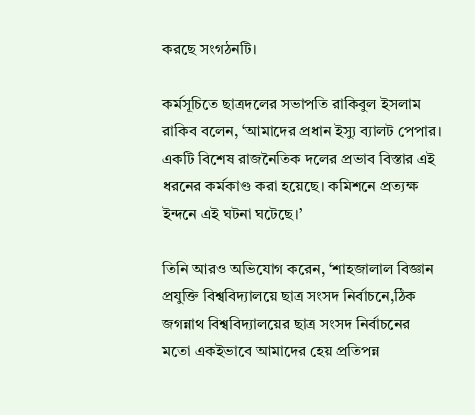করছে সংগঠনটি।

কর্মসূচিতে ছাত্রদলের সভাপতি রাকিবুল ইসলাম রাকিব বলেন, ‘আমাদের প্রধান ইস্যু ব্যালট পেপার। একটি বিশেষ রাজনৈতিক দলের প্রভাব বিস্তার এই ধরনের কর্মকাণ্ড করা হয়েছে। কমিশনে প্রত্যক্ষ ইন্দনে এই ঘটনা ঘটেছে।’

তিনি আরও অভিযোগ করেন, ‘শাহজালাল বিজ্ঞান প্রযুক্তি বিশ্ববিদ্যালয়ে ছাত্র সংসদ নির্বাচনে,ঠিক জগন্নাথ বিশ্ববিদ্যালয়ের ছাত্র সংসদ নির্বাচনের মতো একইভাবে আমাদের হেয় প্রতিপন্ন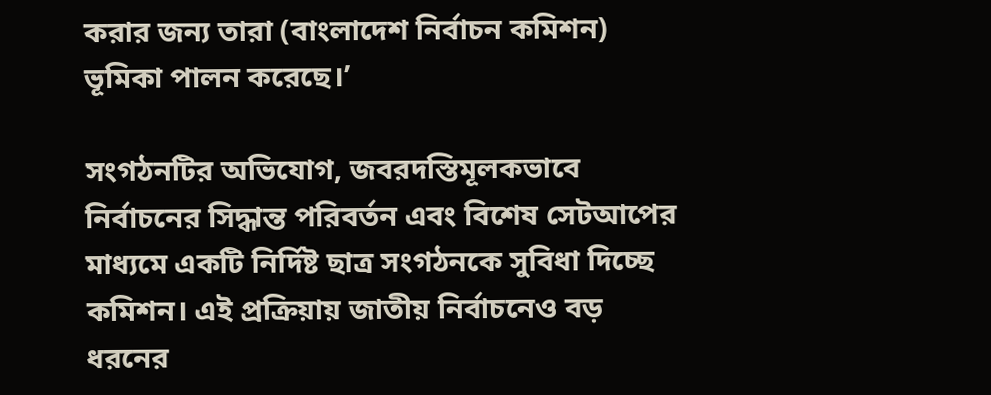করার জন্য তারা (বাংলাদেশ নির্বাচন কমিশন) ভূমিকা পালন করেছে।’

সংগঠনটির অভিযোগ, জবরদস্তিমূলকভাবে নির্বাচনের সিদ্ধান্ত পরিবর্তন এবং বিশেষ সেটআপের মাধ্যমে একটি নির্দিষ্ট ছাত্র সংগঠনকে সুবিধা দিচ্ছে কমিশন। এই প্রক্রিয়ায় জাতীয় নির্বাচনেও বড় ধরনের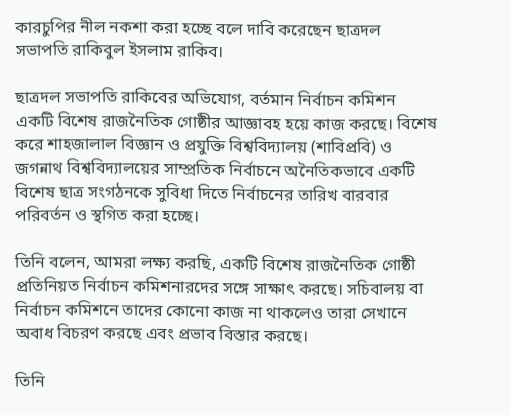কারচুপির নীল নকশা করা হচ্ছে বলে দাবি করেছেন ছাত্রদল সভাপতি রাকিবুল ইসলাম রাকিব।

ছাত্রদল সভাপতি রাকিবের অভিযোগ, বর্তমান নির্বাচন কমিশন একটি বিশেষ রাজনৈতিক গোষ্ঠীর আজ্ঞাবহ হয়ে কাজ করছে। বিশেষ করে শাহজালাল বিজ্ঞান ও প্রযুক্তি বিশ্ববিদ্যালয় (শাবিপ্রবি) ও জগন্নাথ বিশ্ববিদ্যালয়ের সাম্প্রতিক নির্বাচনে অনৈতিকভাবে একটি বিশেষ ছাত্র সংগঠনকে সুবিধা দিতে নির্বাচনের তারিখ বারবার পরিবর্তন ও স্থগিত করা হচ্ছে।

তিনি বলেন, আমরা লক্ষ্য করছি, একটি বিশেষ রাজনৈতিক গোষ্ঠী প্রতিনিয়ত নির্বাচন কমিশনারদের সঙ্গে সাক্ষাৎ করছে। সচিবালয় বা নির্বাচন কমিশনে তাদের কোনো কাজ না থাকলেও তারা সেখানে অবাধ বিচরণ করছে এবং প্রভাব বিস্তার করছে।

তিনি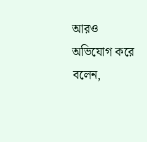আরও অভিযোগ করে বলেন,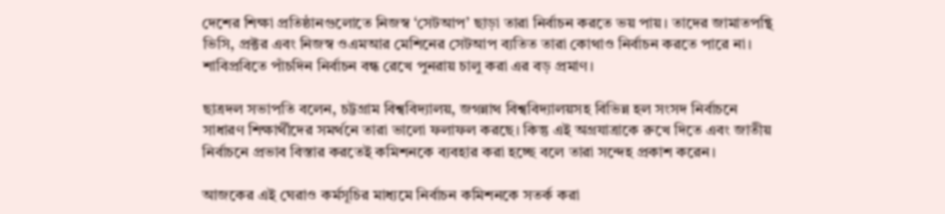দেশের শিক্ষা প্রতিষ্ঠানগুলোতে নিজস্ব ‘সেটআপ’ ছাড়া তারা নির্বাচন করতে ভয় পায়। তাদের জামাতপন্থি ভিসি, প্রক্টর এবং নিজস্ব ওএমআর মেশিনের সেটআপ ব্যতিত তারা কোথাও নির্বাচন করতে পারে না। শাবিপ্রবিতে পাঁচদিন নির্বাচন বন্ধ রেখে পুনরায় চালু করা এর বড় প্রমাণ।

ছাত্রদল সভাপতি বলেন, চট্টগ্রাম বিশ্ববিদ্যালয়, জগন্নাথ বিশ্ববিদ্যালয়সহ বিভিন্ন হল সংসদ নির্বাচনে সাধারণ শিক্ষার্থীদের সমর্থনে তারা ভালো ফলাফল করছে। কিন্তু এই অগ্রযাত্রাকে রুখে দিতে এবং জাতীয় নির্বাচনে প্রভাব বিস্তার করতেই কমিশনকে ব্যবহার করা হচ্ছে বলে তারা সন্দেহ প্রকাশ করেন।

আজকের এই ঘেরাও কর্মসূচির মাধ্যমে নির্বাচন কমিশনকে সতর্ক করা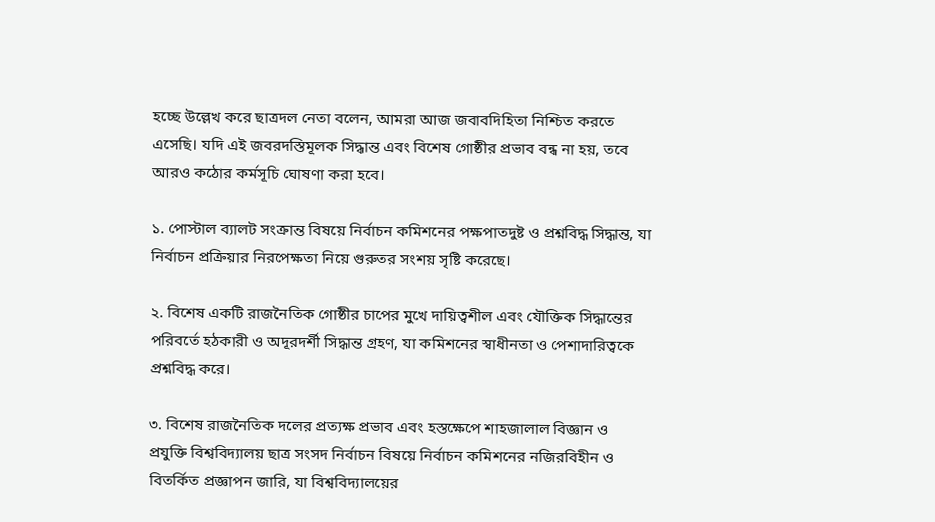হচ্ছে উল্লেখ করে ছাত্রদল নেতা বলেন, আমরা আজ জবাবদিহিতা নিশ্চিত করতে এসেছি। যদি এই জবরদস্তিমূলক সিদ্ধান্ত এবং বিশেষ গোষ্ঠীর প্রভাব বন্ধ না হয়, তবে আরও কঠোর কর্মসূচি ঘোষণা করা হবে।

১. পোস্টাল ব্যালট সংক্রান্ত বিষয়ে নির্বাচন কমিশনের পক্ষপাতদুষ্ট ও প্রশ্নবিদ্ধ সিদ্ধান্ত, যা নির্বাচন প্রক্রিয়ার নিরপেক্ষতা নিয়ে গুরুতর সংশয় সৃষ্টি করেছে।

২. বিশেষ একটি রাজনৈতিক গোষ্ঠীর চাপের মুখে দায়িত্বশীল এবং যৌক্তিক সিদ্ধান্তের পরিবর্তে হঠকারী ও অদূরদর্শী সিদ্ধান্ত গ্রহণ, যা কমিশনের স্বাধীনতা ও পেশাদারিত্বকে প্রশ্নবিদ্ধ করে।

৩. বিশেষ রাজনৈতিক দলের প্রত্যক্ষ প্রভাব এবং হস্তক্ষেপে শাহজালাল বিজ্ঞান ও প্রযুক্তি বিশ্ববিদ্যালয় ছাত্র সংসদ নির্বাচন বিষয়ে নির্বাচন কমিশনের নজিরবিহীন ও বিতর্কিত প্রজ্ঞাপন জারি, যা বিশ্ববিদ্যালয়ের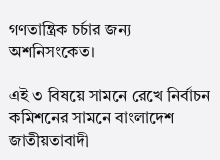গণতান্ত্রিক চর্চার জন্য অশনিসংকেত।

এই ৩ বিষয়ে সামনে রেখে নির্বাচন কমিশনের সামনে বাংলাদেশ জাতীয়তাবাদী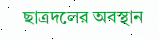ছাত্রদলের অবস্থান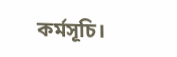কর্মসূচি।